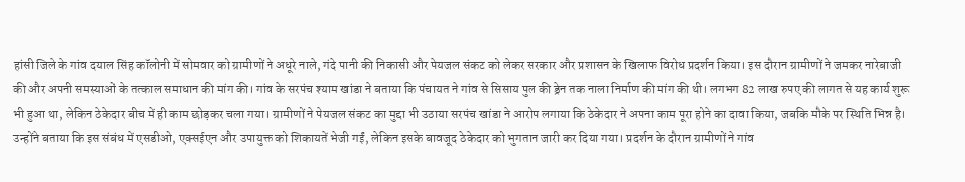हांसी जिले के गांव दयाल सिंह कॉलोनी में सोमवार को ग्रामीणों ने अधूरे नाले, गंदे पानी की निकासी और पेयजल संकट को लेकर सरकार और प्रशासन के खिलाफ विरोध प्रदर्शन किया। इस दौरान ग्रामीणों ने जमकर नारेबाजी की और अपनी समस्याओं के तत्काल समाधान की मांग की। गांव के सरपंच श्याम खांडा ने बताया कि पंचायत ने गांव से सिसाय पुल की ड्रेन तक नाला निर्माण की मांग की थी। लगभग 82 लाख रुपए की लागत से यह कार्य शुरू भी हुआ था, लेकिन ठेकेदार बीच में ही काम छोड़कर चला गया। ग्रामीणों ने पेयजल संकट का मुद्दा भी उठाया सरपंच खांडा ने आरोप लगाया कि ठेकेदार ने अपना काम पूरा होने का दावा किया, जबकि मौके पर स्थिति भिन्न है। उन्होंने बताया कि इस संबंध में एसडीओ, एक्सईएन और उपायुक्त को शिकायतें भेजी गईं, लेकिन इसके बावजूद ठेकेदार को भुगतान जारी कर दिया गया। प्रदर्शन के दौरान ग्रामीणों ने गांव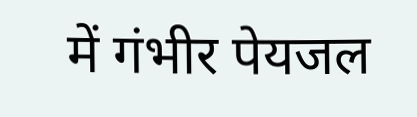में गंभीर पेयजल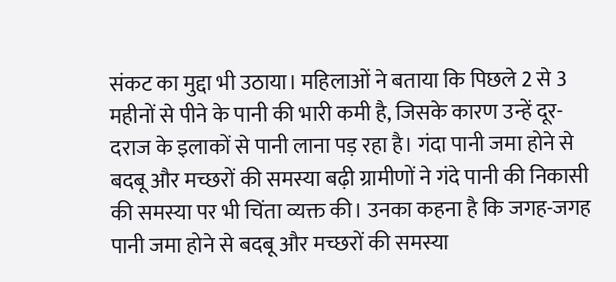संकट का मुद्दा भी उठाया। महिलाओं ने बताया कि पिछले 2 से 3 महीनों से पीने के पानी की भारी कमी है, जिसके कारण उन्हें दूर-दराज के इलाकों से पानी लाना पड़ रहा है। गंदा पानी जमा होने से बदबू और मच्छरों की समस्या बढ़ी ग्रामीणों ने गंदे पानी की निकासी की समस्या पर भी चिंता व्यक्त की। उनका कहना है कि जगह-जगह पानी जमा होने से बदबू और मच्छरों की समस्या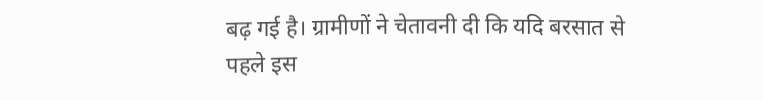बढ़ गई है। ग्रामीणों ने चेतावनी दी कि यदि बरसात से पहले इस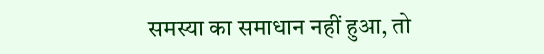समस्या का समाधान नहीं हुआ, तो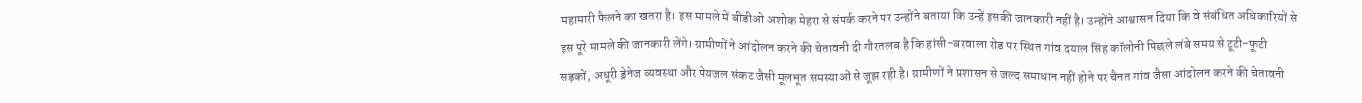महामारी फैलने का खतरा है। इस मामले में बीडीओ अशोक मेहरा से संपर्क करने पर उन्होंने बताया कि उन्हें इसकी जानकारी नहीं है। उन्होंने आश्वासन दिया कि वे संबंधित अधिकारियों से इस पूरे मामले की जानकारी लेंगे। ग्रामीणों ने आंदोलन करने की चेतावनी दी गौरतलब है कि हांसी-बरवाला रोड पर स्थित गांव दयाल सिंह कॉलोनी पिछले लंबे समय से टूटी-फूटी सड़कों, अधूरी ड्रेनेज व्यवस्था और पेयजल संकट जैसी मूलभूत समस्याओं से जूझ रही है। ग्रामीणों ने प्रशासन से जल्द समाधान नहीं होने पर चैनत गांव जैसा आंदोलन करने की चेतावनी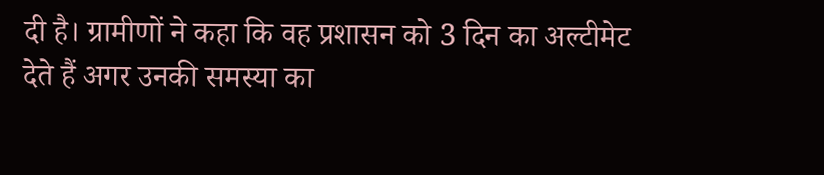दी है। ग्रामीणों ने कहा कि वह प्रशासन को 3 दिन का अल्टीमेट देते हैं अगर उनकी समस्या का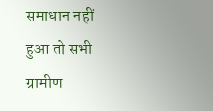समाधान नहीं हुआ तो सभी ग्रामीण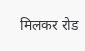मिलकर रोड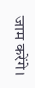जाम करेंगे।